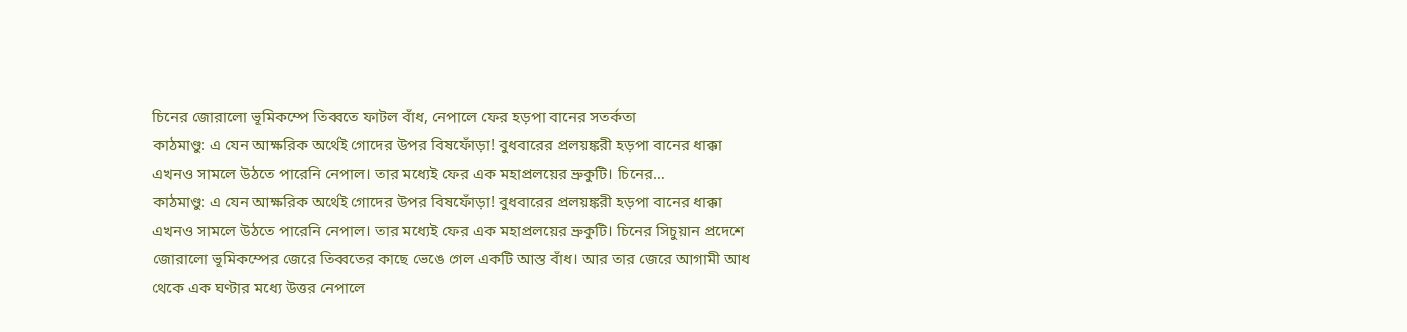চিনের জোরালো ভূমিকম্পে তিব্বতে ফাটল বাঁধ, নেপালে ফের হড়পা বানের সতর্কতা
কাঠমাণ্ডু: এ যেন আক্ষরিক অর্থেই গোদের উপর বিষফোঁড়া! বুধবারের প্রলয়ঙ্করী হড়পা বানের ধাক্কা এখনও সামলে উঠতে পারেনি নেপাল। তার মধ্যেই ফের এক মহাপ্রলয়ের ভ্রুকুটি। চিনের…
কাঠমাণ্ডু: এ যেন আক্ষরিক অর্থেই গোদের উপর বিষফোঁড়া! বুধবারের প্রলয়ঙ্করী হড়পা বানের ধাক্কা এখনও সামলে উঠতে পারেনি নেপাল। তার মধ্যেই ফের এক মহাপ্রলয়ের ভ্রুকুটি। চিনের সিচুয়ান প্রদেশে জোরালো ভূমিকম্পের জেরে তিব্বতের কাছে ভেঙে গেল একটি আস্ত বাঁধ। আর তার জেরে আগামী আধ থেকে এক ঘণ্টার মধ্যে উত্তর নেপালে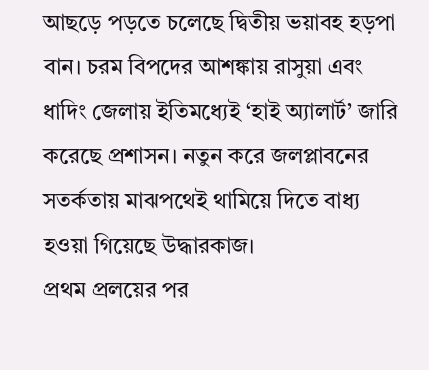আছড়ে পড়তে চলেছে দ্বিতীয় ভয়াবহ হড়পা বান। চরম বিপদের আশঙ্কায় রাসুয়া এবং ধাদিং জেলায় ইতিমধ্যেই ‘হাই অ্যালার্ট’ জারি করেছে প্রশাসন। নতুন করে জলপ্লাবনের সতর্কতায় মাঝপথেই থামিয়ে দিতে বাধ্য হওয়া গিয়েছে উদ্ধারকাজ।
প্রথম প্রলয়ের পর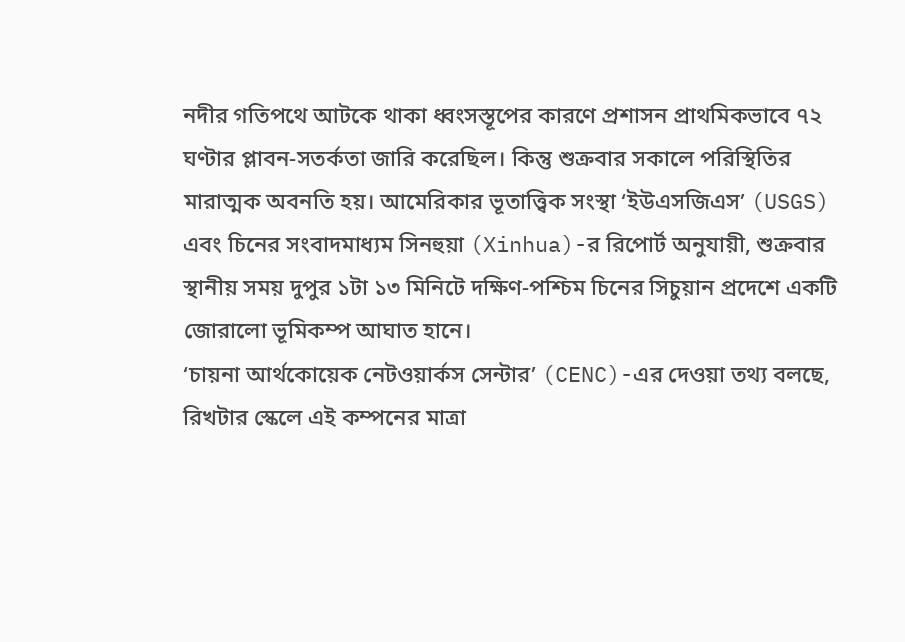নদীর গতিপথে আটকে থাকা ধ্বংসস্তূপের কারণে প্রশাসন প্রাথমিকভাবে ৭২ ঘণ্টার প্লাবন-সতর্কতা জারি করেছিল। কিন্তু শুক্রবার সকালে পরিস্থিতির মারাত্মক অবনতি হয়। আমেরিকার ভূতাত্ত্বিক সংস্থা ‘ইউএসজিএস’ (USGS) এবং চিনের সংবাদমাধ্যম সিনহুয়া (Xinhua)-র রিপোর্ট অনুযায়ী, শুক্রবার স্থানীয় সময় দুপুর ১টা ১৩ মিনিটে দক্ষিণ-পশ্চিম চিনের সিচুয়ান প্রদেশে একটি জোরালো ভূমিকম্প আঘাত হানে।
‘চায়না আর্থকোয়েক নেটওয়ার্কস সেন্টার’ (CENC)-এর দেওয়া তথ্য বলছে, রিখটার স্কেলে এই কম্পনের মাত্রা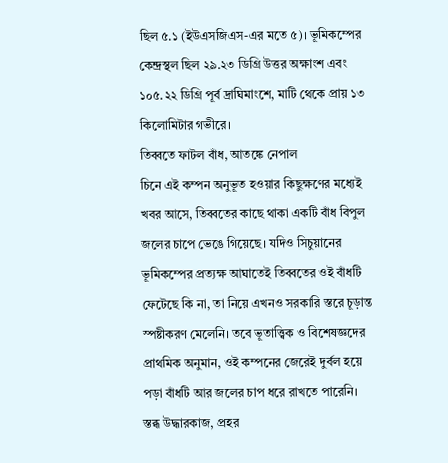ছিল ৫.১ (ইউএসজিএস-এর মতে ৫)। ভূমিকম্পের কেন্দ্রস্থল ছিল ২৯.২৩ ডিগ্রি উত্তর অক্ষাংশ এবং ১০৫.২২ ডিগ্রি পূর্ব দ্রাঘিমাংশে, মাটি থেকে প্রায় ১৩ কিলোমিটার গভীরে।
তিব্বতে ফাটল বাঁধ, আতঙ্কে নেপাল
চিনে এই কম্পন অনুভূত হওয়ার কিছুক্ষণের মধ্যেই খবর আসে, তিব্বতের কাছে থাকা একটি বাঁধ বিপুল জলের চাপে ভেঙে গিয়েছে। যদিও সিচুয়ানের ভূমিকম্পের প্রত্যক্ষ আঘাতেই তিব্বতের ওই বাঁধটি ফেটেছে কি না, তা নিয়ে এখনও সরকারি স্তরে চূড়ান্ত স্পষ্টীকরণ মেলেনি। তবে ভূতাত্ত্বিক ও বিশেষজ্ঞদের প্রাথমিক অনুমান, ওই কম্পনের জেরেই দুর্বল হয়ে পড়া বাঁধটি আর জলের চাপ ধরে রাখতে পারেনি।
স্তব্ধ উদ্ধারকাজ, প্রহর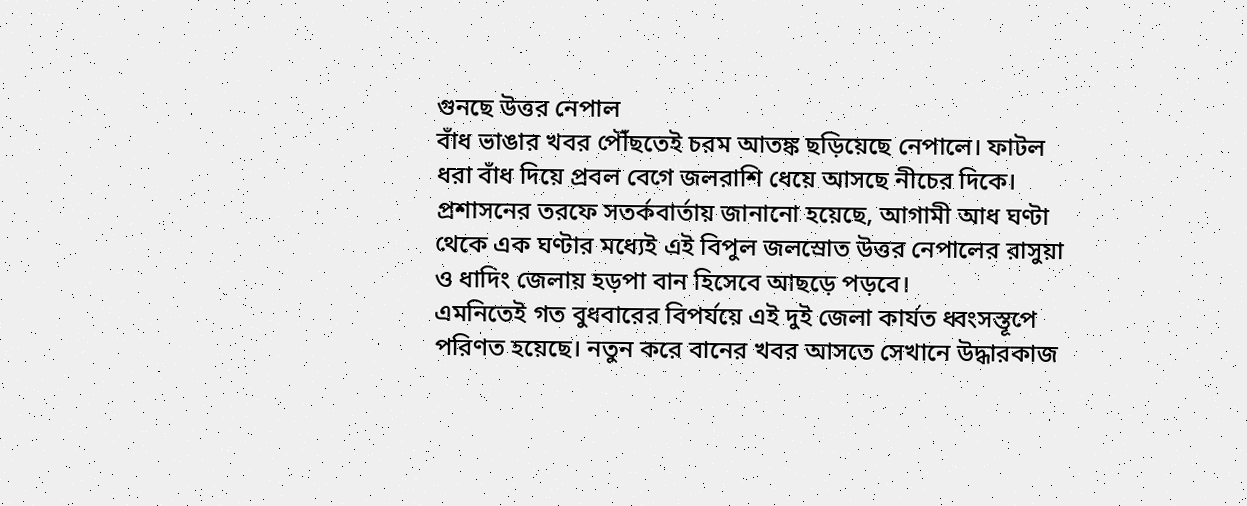গুনছে উত্তর নেপাল
বাঁধ ভাঙার খবর পৌঁছতেই চরম আতঙ্ক ছড়িয়েছে নেপালে। ফাটল ধরা বাঁধ দিয়ে প্রবল বেগে জলরাশি ধেয়ে আসছে নীচের দিকে। প্রশাসনের তরফে সতর্কবার্তায় জানানো হয়েছে, আগামী আধ ঘণ্টা থেকে এক ঘণ্টার মধ্যেই এই বিপুল জলস্রোত উত্তর নেপালের রাসুয়া ও ধাদিং জেলায় হড়পা বান হিসেবে আছড়ে পড়বে।
এমনিতেই গত বুধবারের বিপর্যয়ে এই দুই জেলা কার্যত ধ্বংসস্তূপে পরিণত হয়েছে। নতুন করে বানের খবর আসতে সেখানে উদ্ধারকাজ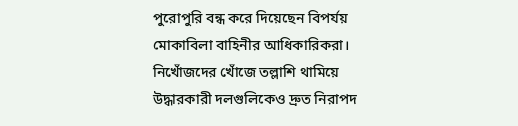পুরোপুরি বন্ধ করে দিয়েছেন বিপর্যয় মোকাবিলা বাহিনীর আধিকারিকরা। নিখোঁজদের খোঁজে তল্লাশি থামিয়ে উদ্ধারকারী দলগুলিকেও দ্রুত নিরাপদ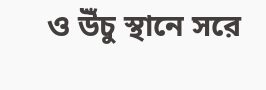ও উঁচু স্থানে সরে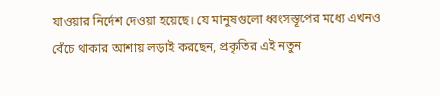যাওয়ার নির্দেশ দেওয়া হয়েছে। যে মানুষগুলো ধ্বংসস্তূপের মধ্যে এখনও বেঁচে থাকার আশায় লড়াই করছেন, প্রকৃতির এই নতুন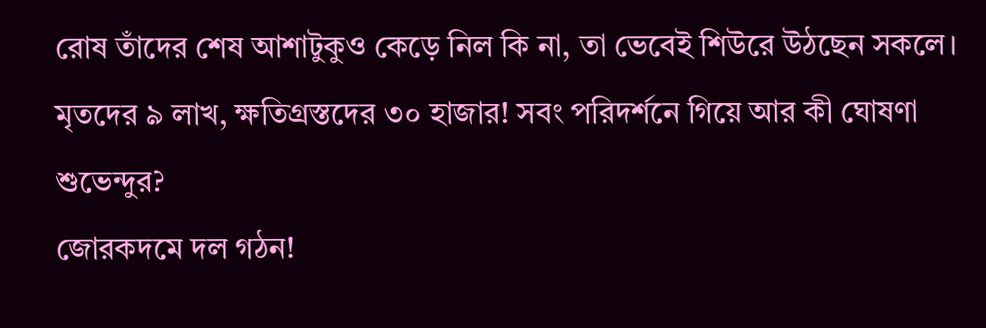রোষ তাঁদের শেষ আশাটুকুও কেড়ে নিল কি না, তা ভেবেই শিউরে উঠছেন সকলে।
মৃতদের ৯ লাখ, ক্ষতিগ্রস্তদের ৩০ হাজার! সবং পরিদর্শনে গিয়ে আর কী ঘোষণা শুভেন্দুর?
জোরকদমে দল গঠন!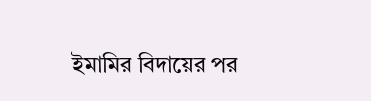ইমামির বিদায়ের পর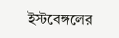ইস্টবেঙ্গলের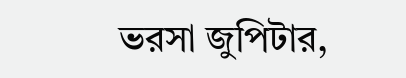ভরসা জুপিটার,